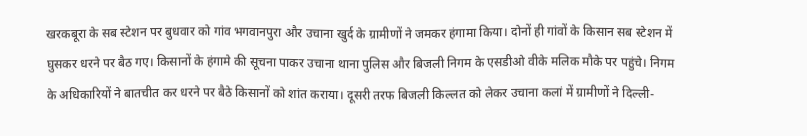खरकबूरा के सब स्टेशन पर बुधवार को गांव भगवानपुरा और उचाना खुर्द के ग्रामीणों ने जमकर हंगामा किया। दोनों ही गांवों के किसान सब स्टेशन में घुसकर धरने पर बैठ गए। किसानों के हंगामे की सूचना पाकर उचाना थाना पुलिस और बिजली निगम के एसडीओ वीके मलिक मौके पर पहुंचे। निगम के अधिकारियों ने बातचीत कर धरने पर बैठे किसानों को शांत कराया। दूसरी तरफ बिजली किल्लत को लेकर उचाना कलां में ग्रामीणों ने दिल्ली-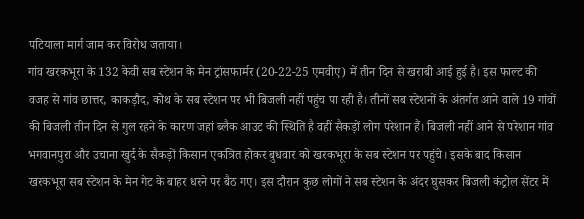पटियाला मार्ग जाम कर विरोध जताया।
गांव खरकभूरा के 132 केवी सब स्टेशन के मेन ट्रांसफार्मर (20-22-25 एमवीए) में तीन दिन से खराबी आई हुई है। इस फाल्ट की वजह से गांव छात्तर, काकड़ौद, कोथ के सब स्टेशन पर भी बिजली नहीं पहुंच पा रही है। तीनों सब स्टेशनों के अंतर्गत आने वाले 19 गांवों की बिजली तीन दिन से गुल रहने के कारण जहां ब्लैक आउट की स्थिति है वहीं सैकड़ों लोग परेशान हैं। बिजली नहीं आने से परेशान गांव भगवानपुरा और उचाना खुर्द के सैकड़ों किसान एकत्रित होकर बुधवार को खरकभूरा के सब स्टेशन पर पहुंचे। इसके बाद किसान खरकभूरा सब स्टेशन के मेन गेट के बाहर धरने पर बैठ गए। इस दौरान कुछ लोगों ने सब स्टेशन के अंदर घुसकर बिजली कंट्रोल सेंटर में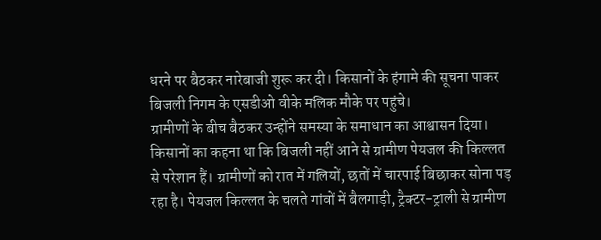धरने पर बैठकर नारेबाजी शुरू कर दी। किसानों के हंगामे की सूचना पाकर बिजली निगम के एसडीओ वीके मलिक मौके पर पहुंचे।
ग्रामीणों के बीच बैठकर उन्होंने समस्या के समाधान का आश्वासन दिया। किसानों का कहना था कि बिजली नहीं आने से ग्रामीण पेयजल की किल्लत से परेशान हैं। ग्रामीणों को रात में गलियों, छतों में चारपाई बिछाकर सोना पड़ रहा है। पेयजल किल्लत के चलते गांवों में बैलगाड़ी, ट्रैक्टर-ट्राली से ग्रामीण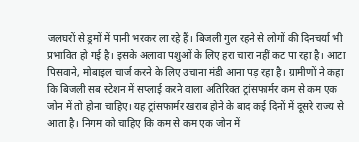जलघरों से ड्रमों में पानी भरकर ला रहे हैं। बिजली गुल रहने से लोगों की दिनचर्या भी प्रभावित हो गई है। इसके अलावा पशुओं के लिए हरा चारा नहीं कट पा रहा है। आटा पिसवाने, मोबाइल चार्ज करने के लिए उचाना मंडी आना पड़ रहा है। ग्रामीणों ने कहा कि बिजली सब स्टेशन में सप्लाई करने वाला अतिरिक्त ट्रांसफार्मर कम से कम एक जोन में तो होना चाहिए। यह ट्रांसफार्मर खराब होने के बाद कई दिनों में दूसरे राज्य से आता है। निगम को चाहिए कि कम से कम एक जोन में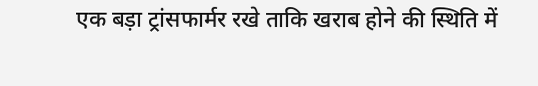एक बड़ा ट्रांसफार्मर रखे ताकि खराब होने की स्थिति में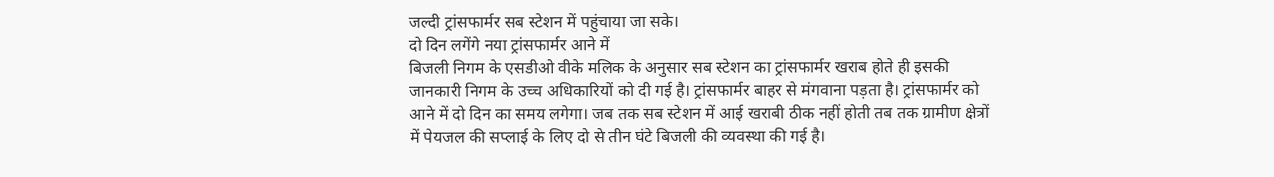जल्दी ट्रांसफार्मर सब स्टेशन में पहुंचाया जा सके।
दो दिन लगेंगे नया ट्रांसफार्मर आने में
बिजली निगम के एसडीओ वीके मलिक के अनुसार सब स्टेशन का ट्रांसफार्मर खराब होते ही इसकी जानकारी निगम के उच्च अधिकारियों को दी गई है। ट्रांसफार्मर बाहर से मंगवाना पड़ता है। ट्रांसफार्मर को आने में दो दिन का समय लगेगा। जब तक सब स्टेशन में आई खराबी ठीक नहीं होती तब तक ग्रामीण क्षेत्रों में पेयजल की सप्लाई के लिए दो से तीन घंटे बिजली की व्यवस्था की गई है।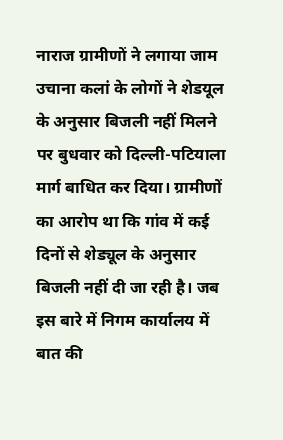नाराज ग्रामीणों ने लगाया जाम
उचाना कलां के लोगों ने शेडयूल के अनुसार बिजली नहीं मिलने पर बुधवार को दिल्ली-पटियाला मार्ग बाधित कर दिया। ग्रामीणों का आरोप था कि गांव में कई दिनों से शेड्यूल के अनुसार बिजली नहीं दी जा रही है। जब इस बारे में निगम कार्यालय में बात की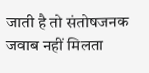जाती है तो संतोषजनक जवाब नहीं मिलता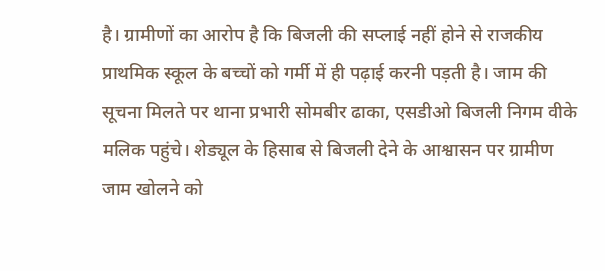है। ग्रामीणों का आरोप है कि बिजली की सप्लाई नहीं होने से राजकीय प्राथमिक स्कूल के बच्चों को गर्मी में ही पढ़ाई करनी पड़ती है। जाम की सूचना मिलते पर थाना प्रभारी सोमबीर ढाका, एसडीओ बिजली निगम वीके मलिक पहुंचे। शेड्यूल के हिसाब से बिजली देने के आश्वासन पर ग्रामीण जाम खोलने को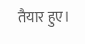तैयार हुए।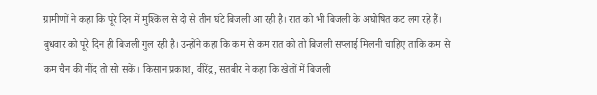ग्रामीणों ने कहा कि पूरे दिन में मुश्किल से दो से तीन घंटे बिजली आ रही है। रात को भी बिजली के अघोषित कट लग रहे हैं। बुधवार को पूरे दिन ही बिजली गुल रही है। उन्होंने कहा कि कम से कम रात को तो बिजली सप्लाई मिलनी चाहिए ताकि कम से कम चैन की नींद तो सो सकें। किसान प्रकाश, वीरेंद्र, सतबीर ने कहा कि खेतों में बिजली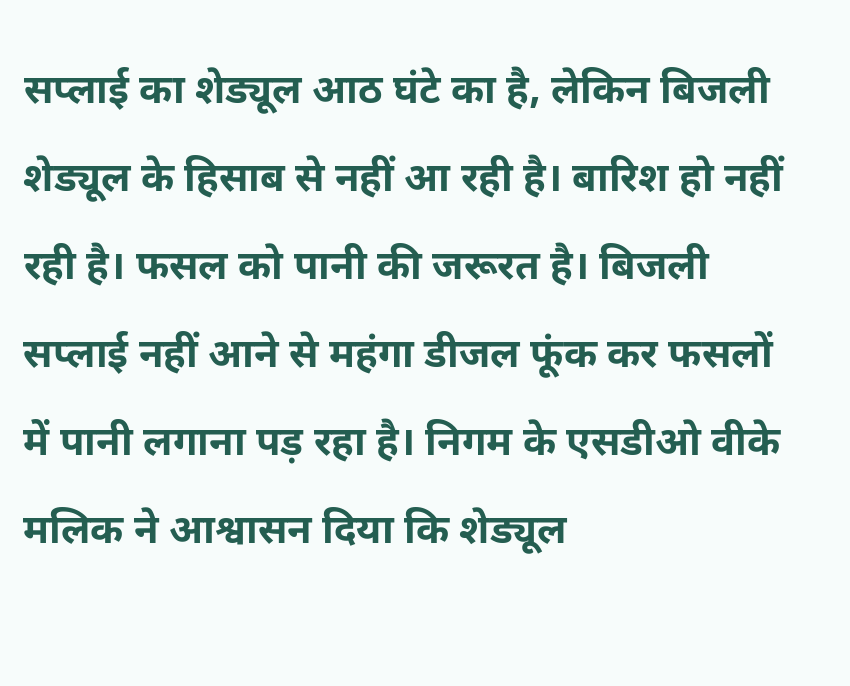सप्लाई का शेड्यूल आठ घंटे का है, लेकिन बिजली शेड्यूल के हिसाब से नहीं आ रही है। बारिश हो नहीं रही है। फसल को पानी की जरूरत है। बिजली सप्लाई नहीं आने से महंगा डीजल फूंक कर फसलों में पानी लगाना पड़ रहा है। निगम के एसडीओ वीके मलिक ने आश्वासन दिया कि शेड्यूल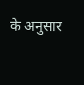के अनुसार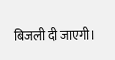बिजली दी जाएगी।